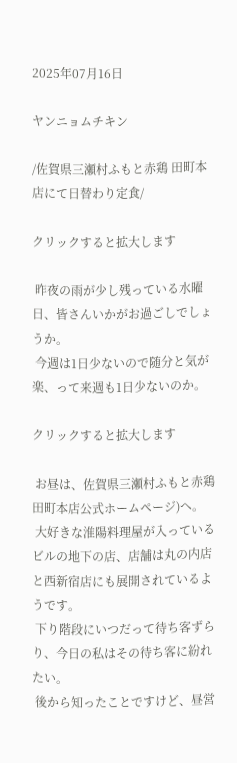2025年07月16日

ヤンニョムチキン

/佐賀県三瀬村ふもと赤鶏 田町本店にて日替わり定食/

クリックすると拡大します

 昨夜の雨が少し残っている水曜日、皆さんいかがお過ごしでしょうか。
 今週は1日少ないので随分と気が楽、って来週も1日少ないのか。

クリックすると拡大します

 お昼は、佐賀県三瀬村ふもと赤鶏 田町本店公式ホームページ)へ。
 大好きな淮陽料理屋が入っているビルの地下の店、店舗は丸の内店と西新宿店にも展開されているようです。
 下り階段にいつだって待ち客ずらり、今日の私はその待ち客に紛れたい。
 後から知ったことですけど、昼営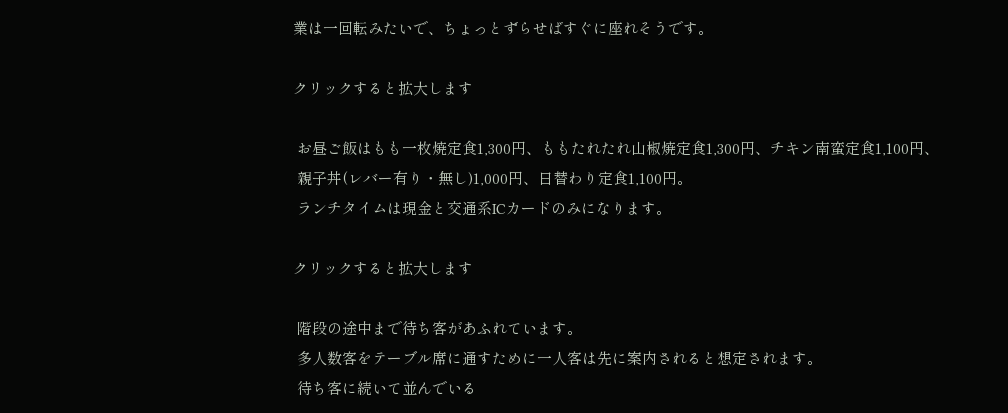業は一回転みたいで、ちょっとずらせばすぐに座れそうです。

クリックすると拡大します

 お昼ご飯はもも一枚焼定食1,300円、ももたれたれ山椒焼定食1,300円、チキン南蛮定食1,100円、
 親子丼(レバー有り・無し)1,000円、日替わり定食1,100円。
 ランチタイムは現金と交通系ICカードのみになります。

クリックすると拡大します

 階段の途中まで待ち客があふれています。
 多人数客をテーブル席に通すために一人客は先に案内されると想定されます。
 待ち客に続いて並んでいる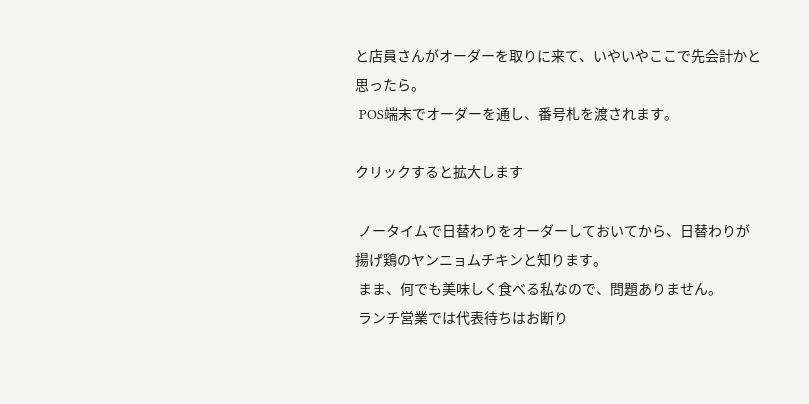と店員さんがオーダーを取りに来て、いやいやここで先会計かと思ったら。
 POS端末でオーダーを通し、番号札を渡されます。

クリックすると拡大します

 ノータイムで日替わりをオーダーしておいてから、日替わりが揚げ鶏のヤンニョムチキンと知ります。
 まま、何でも美味しく食べる私なので、問題ありません。
 ランチ営業では代表待ちはお断り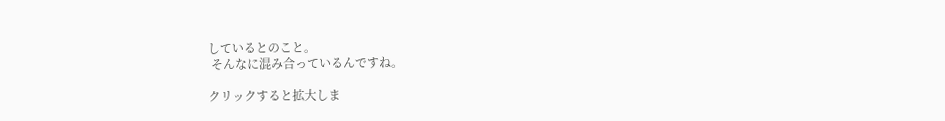しているとのこと。
 そんなに混み合っているんですね。

クリックすると拡大しま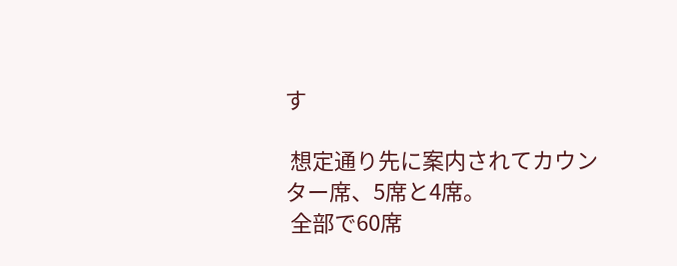す

 想定通り先に案内されてカウンター席、5席と4席。
 全部で60席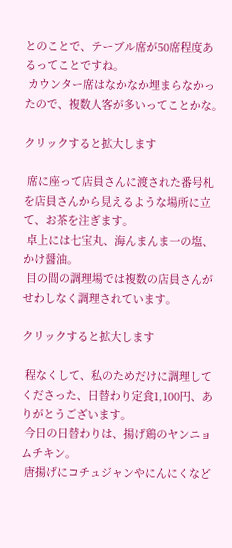とのことで、テーブル席が50席程度あるってことですね。
 カウンター席はなかなか埋まらなかったので、複数人客が多いってことかな。

クリックすると拡大します

 席に座って店員さんに渡された番号札を店員さんから見えるような場所に立て、お茶を注ぎます。
 卓上には七宝丸、海んまんま一の塩、かけ醤油。
 目の間の調理場では複数の店員さんがせわしなく調理されています。

クリックすると拡大します

 程なくして、私のためだけに調理してくださった、日替わり定食1,100円、ありがとうございます。
 今日の日替わりは、揚げ鶏のヤンニョムチキン。
 唐揚げにコチュジャンやにんにくなど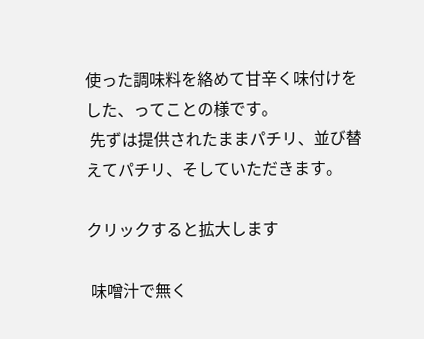使った調味料を絡めて甘辛く味付けをした、ってことの様です。
 先ずは提供されたままパチリ、並び替えてパチリ、そしていただきます。

クリックすると拡大します

 味噌汁で無く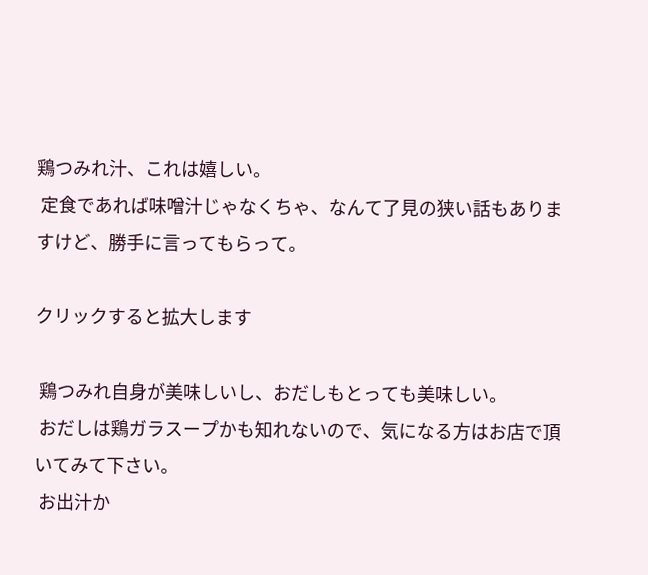鶏つみれ汁、これは嬉しい。
 定食であれば味噌汁じゃなくちゃ、なんて了見の狭い話もありますけど、勝手に言ってもらって。

クリックすると拡大します

 鶏つみれ自身が美味しいし、おだしもとっても美味しい。
 おだしは鶏ガラスープかも知れないので、気になる方はお店で頂いてみて下さい。
 お出汁か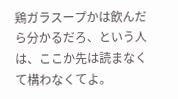鶏ガラスープかは飲んだら分かるだろ、という人は、ここか先は読まなくて構わなくてよ。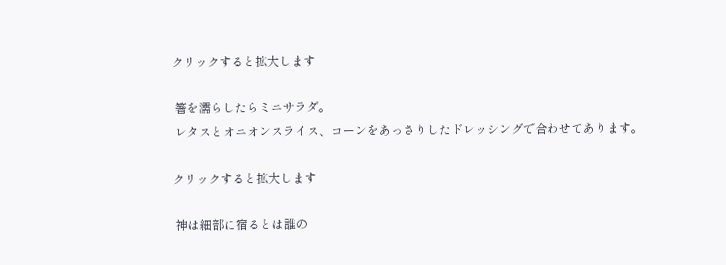クリックすると拡大します

 箸を濡らしたらミニサラダ。
 レタスとオニオンスライス、コーンをあっさりしたドレッシングで合わせてあります。

クリックすると拡大します

 神は細部に宿るとは誰の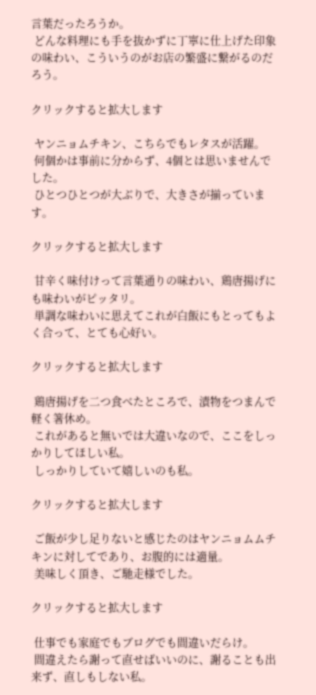言葉だったろうか。
 どんな料理にも手を抜かずに丁寧に仕上げた印象の味わい、こういうのがお店の繁盛に繋がるのだろう。

クリックすると拡大します

 ヤンニョムチキン、こちらでもレタスが活躍。
 何個かは事前に分からず、4個とは思いませんでした。
 ひとつひとつが大ぶりで、大きさが揃っています。

クリックすると拡大します

 甘辛く味付けって言葉通りの味わい、鶏唐揚げにも味わいがピッタリ。
 単調な味わいに思えてこれが白飯にもとってもよく合って、とても心好い。

クリックすると拡大します

 鶏唐揚げを二つ食べたところで、漬物をつまんで軽く箸休め。
 これがあると無いでは大違いなので、ここをしっかりしてほしい私。
 しっかりしていて嬉しいのも私。

クリックすると拡大します

 ご飯が少し足りないと感じたのはヤンニョムムチキンに対してであり、お腹的には適量。
 美味しく頂き、ご馳走様でした。

クリックすると拡大します

 仕事でも家庭でもブログでも間違いだらけ。
 間違えたら謝って直せばいいのに、謝ることも出来ず、直しもしない私。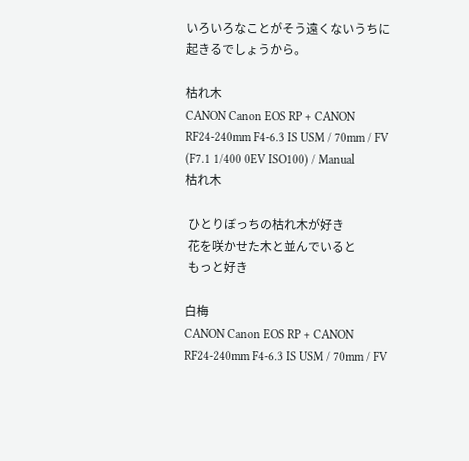いろいろなことがそう遠くないうちに起きるでしょうから。

枯れ木
CANON Canon EOS RP + CANON RF24-240mm F4-6.3 IS USM / 70mm / FV (F7.1 1/400 0EV ISO100) / Manual
枯れ木

 ひとりぼっちの枯れ木が好き
 花を咲かせた木と並んでいると
 もっと好き

白梅
CANON Canon EOS RP + CANON RF24-240mm F4-6.3 IS USM / 70mm / FV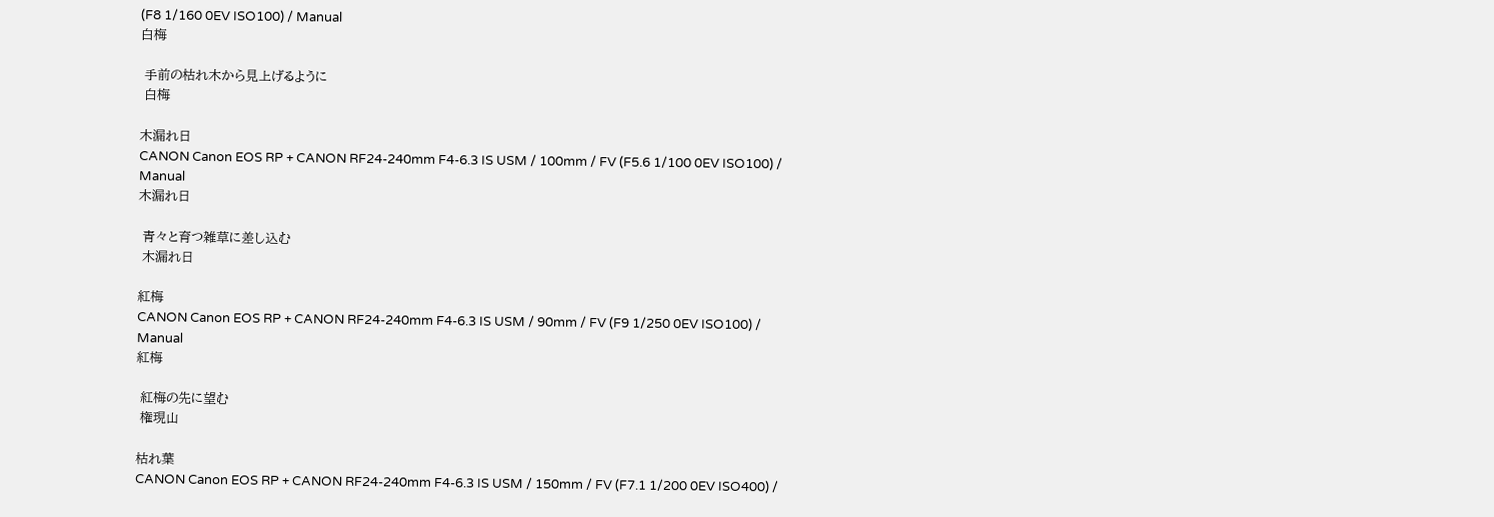(F8 1/160 0EV ISO100) / Manual
白梅

 手前の枯れ木から見上げるように
 白梅

木漏れ日
CANON Canon EOS RP + CANON RF24-240mm F4-6.3 IS USM / 100mm / FV (F5.6 1/100 0EV ISO100) / Manual
木漏れ日

 青々と育つ雑草に差し込む
 木漏れ日

紅梅
CANON Canon EOS RP + CANON RF24-240mm F4-6.3 IS USM / 90mm / FV (F9 1/250 0EV ISO100) / Manual
紅梅

 紅梅の先に望む
 権現山

枯れ葉
CANON Canon EOS RP + CANON RF24-240mm F4-6.3 IS USM / 150mm / FV (F7.1 1/200 0EV ISO400) /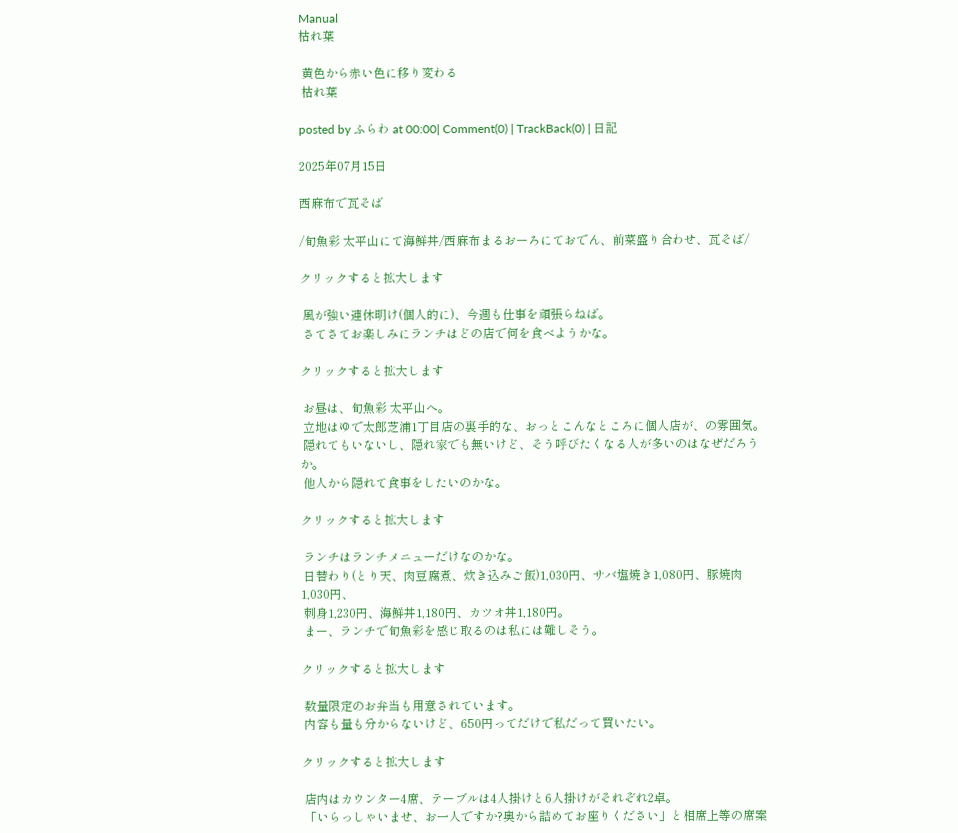Manual
枯れ葉

 黄色から赤い色に移り変わる
 枯れ葉

posted by ふらわ at 00:00| Comment(0) | TrackBack(0) | 日記

2025年07月15日

西麻布で瓦そば

/旬魚彩 太平山にて海鮮丼/西麻布まるおーろにておでん、前菜盛り合わせ、瓦そば/

クリックすると拡大します

 風が強い連休明け(個人的に)、今週も仕事を頑張らねば。
 さてさてお楽しみにランチはどの店で何を食べようかな。

クリックすると拡大します

 お昼は、旬魚彩 太平山へ。
 立地はゆで太郎芝浦1丁目店の裏手的な、おっとこんなところに個人店が、の雰囲気。
 隠れてもいないし、隠れ家でも無いけど、そう呼びたくなる人が多いのはなぜだろうか。
 他人から隠れて食事をしたいのかな。

クリックすると拡大します

 ランチはランチメニューだけなのかな。
 日替わり(とり天、肉豆腐煮、炊き込みご飯)1,030円、サバ塩焼き1,080円、豚焼肉1,030円、
 刺身1,230円、海鮮丼1,180円、カツオ丼1,180円。
 まー、ランチで旬魚彩を感じ取るのは私には難しそう。

クリックすると拡大します

 数量限定のお弁当も用意されています。
 内容も量も分からないけど、650円ってだけで私だって買いたい。

クリックすると拡大します

 店内はカウンター4席、テーブルは4人掛けと6人掛けがそれぞれ2卓。
 「いらっしゃいませ、お一人ですか?奥から詰めてお座りください」と相席上等の席案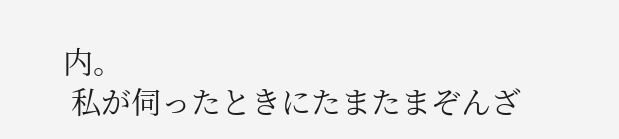内。
 私が伺ったときにたまたまぞんざ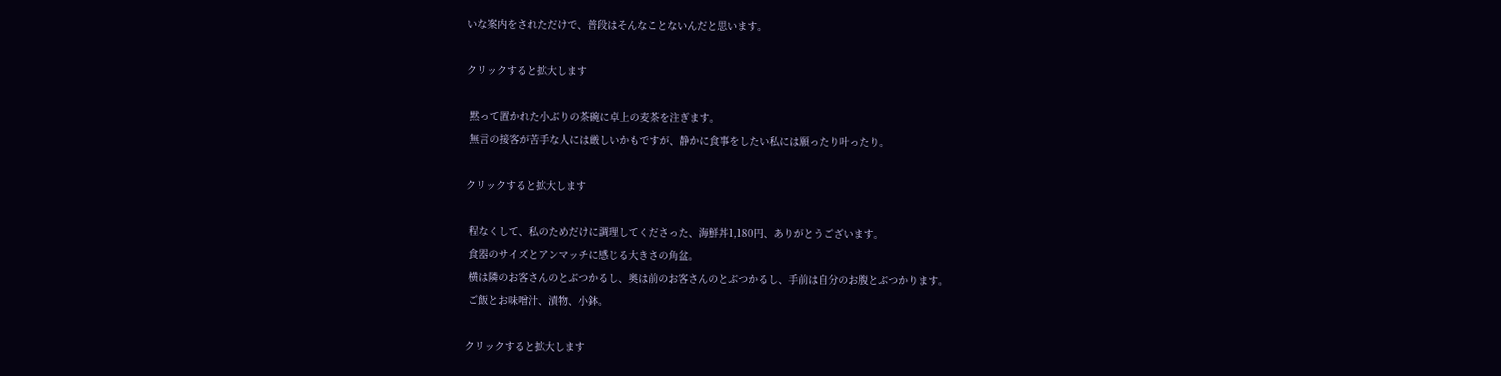いな案内をされただけで、普段はそんなことないんだと思います。

クリックすると拡大します

 黙って置かれた小ぶりの茶碗に卓上の麦茶を注ぎます。
 無言の接客が苦手な人には厳しいかもですが、静かに食事をしたい私には願ったり叶ったり。

クリックすると拡大します

 程なくして、私のためだけに調理してくださった、海鮮丼1,180円、ありがとうございます。
 食器のサイズとアンマッチに感じる大きさの角盆。
 横は隣のお客さんのとぶつかるし、奥は前のお客さんのとぶつかるし、手前は自分のお腹とぶつかります。
 ご飯とお味噌汁、漬物、小鉢。

クリックすると拡大します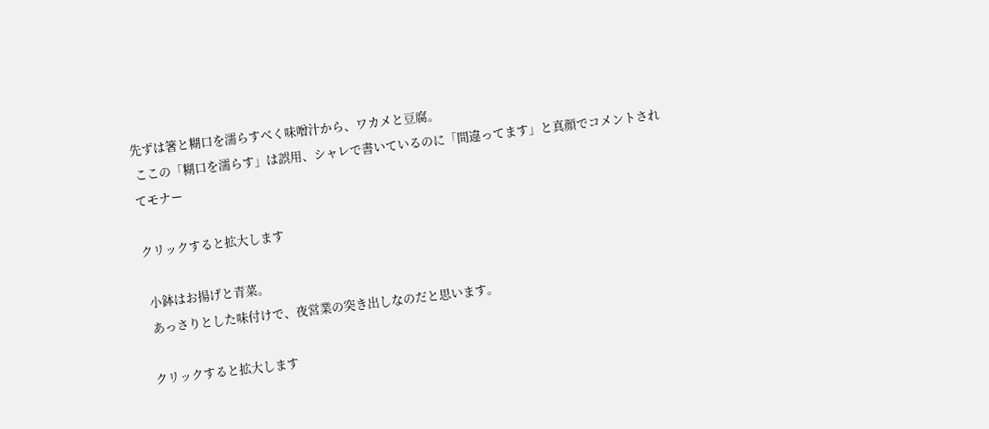先ずは箸と糊口を濡らすべく味噌汁から、ワカメと豆腐。
 ここの「糊口を濡らす」は誤用、シャレで書いているのに「間違ってます」と真顔でコメントされてモナー

クリックすると拡大します

 小鉢はお揚げと青菜。
 あっさりとした味付けで、夜営業の突き出しなのだと思います。

クリックすると拡大します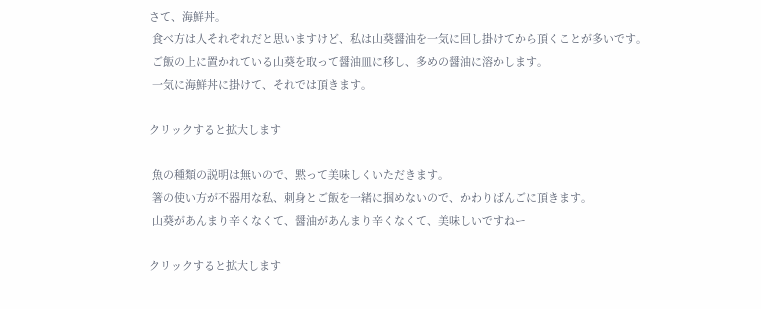さて、海鮮丼。
 食べ方は人それぞれだと思いますけど、私は山葵醤油を一気に回し掛けてから頂くことが多いです。
 ご飯の上に置かれている山葵を取って醤油皿に移し、多めの醤油に溶かします。
 一気に海鮮丼に掛けて、それでは頂きます。

クリックすると拡大します

 魚の種類の説明は無いので、黙って美味しくいただきます。
 箸の使い方が不器用な私、刺身とご飯を一緒に掴めないので、かわりばんごに頂きます。
 山葵があんまり辛くなくて、醤油があんまり辛くなくて、美味しいですねー

クリックすると拡大します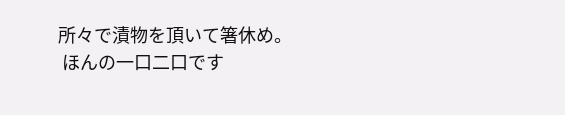所々で漬物を頂いて箸休め。
 ほんの一口二口です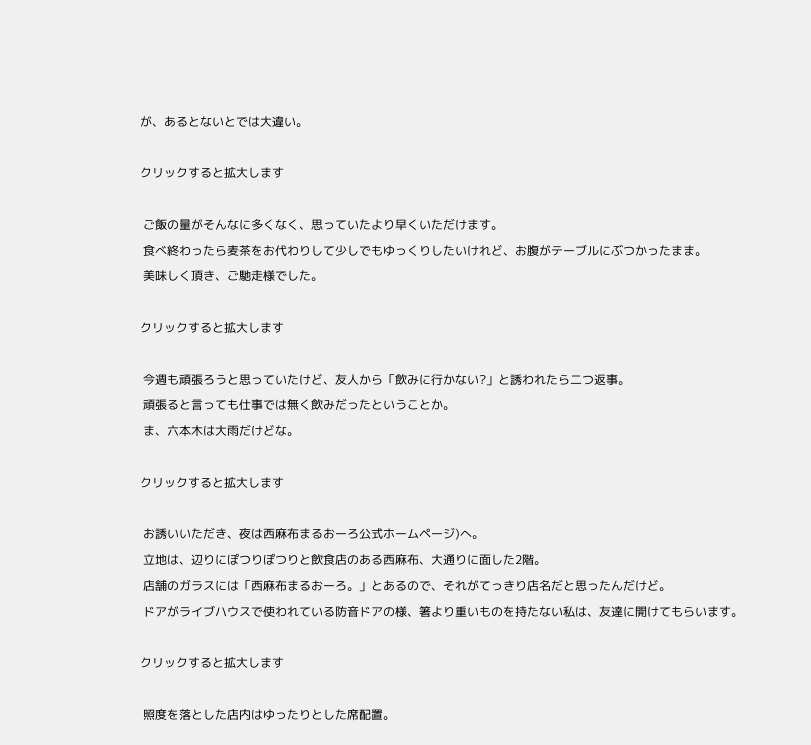が、あるとないとでは大違い。

クリックすると拡大します

 ご飯の量がそんなに多くなく、思っていたより早くいただけます。
 食べ終わったら麦茶をお代わりして少しでもゆっくりしたいけれど、お腹がテーブルにぶつかったまま。
 美味しく頂き、ご馳走様でした。

クリックすると拡大します

 今週も頑張ろうと思っていたけど、友人から「飲みに行かない?」と誘われたら二つ返事。
 頑張ると言っても仕事では無く飲みだったということか。
 ま、六本木は大雨だけどな。

クリックすると拡大します

 お誘いいただき、夜は西麻布まるおーろ公式ホームページ)へ。
 立地は、辺りにぽつりぽつりと飲食店のある西麻布、大通りに面した2階。
 店舗のガラスには「西麻布まるおーろ。」とあるので、それがてっきり店名だと思ったんだけど。
 ドアがライブハウスで使われている防音ドアの様、箸より重いものを持たない私は、友達に開けてもらいます。

クリックすると拡大します

 照度を落とした店内はゆったりとした席配置。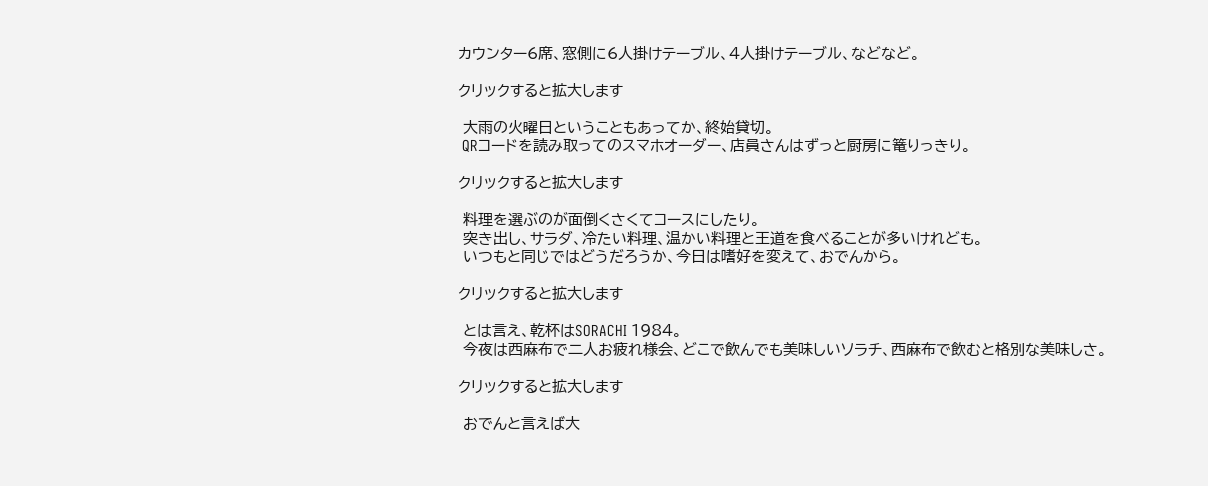カウンター6席、窓側に6人掛けテーブル、4人掛けテーブル、などなど。

クリックすると拡大します

 大雨の火曜日ということもあってか、終始貸切。
 QRコードを読み取ってのスマホオーダー、店員さんはずっと厨房に篭りっきり。

クリックすると拡大します

 料理を選ぶのが面倒くさくてコースにしたり。
 突き出し、サラダ、冷たい料理、温かい料理と王道を食べることが多いけれども。
 いつもと同じではどうだろうか、今日は嗜好を変えて、おでんから。

クリックすると拡大します

 とは言え、乾杯はSORACHI 1984。
 今夜は西麻布で二人お疲れ様会、どこで飲んでも美味しいソラチ、西麻布で飲むと格別な美味しさ。

クリックすると拡大します

 おでんと言えば大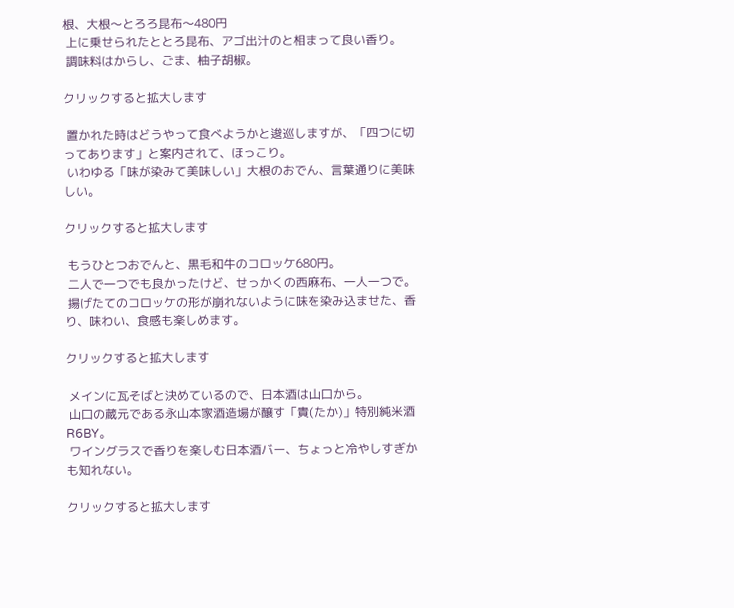根、大根〜とろろ昆布〜480円
 上に乗せられたととろ昆布、アゴ出汁のと相まって良い香り。
 調味料はからし、ごま、柚子胡椒。

クリックすると拡大します

 置かれた時はどうやって食べようかと逡巡しますが、「四つに切ってあります」と案内されて、ほっこり。
 いわゆる「味が染みて美味しい」大根のおでん、言葉通りに美味しい。

クリックすると拡大します

 もうひとつおでんと、黒毛和牛のコロッケ680円。
 二人で一つでも良かったけど、せっかくの西麻布、一人一つで。
 揚げたてのコロッケの形が崩れないように味を染み込ませた、香り、味わい、食感も楽しめます。

クリックすると拡大します

 メインに瓦そばと決めているので、日本酒は山口から。
 山口の蔵元である永山本家酒造場が醸す「貴(たか)」特別純米酒 R6BY。
 ワイングラスで香りを楽しむ日本酒バー、ちょっと冷やしすぎかも知れない。

クリックすると拡大します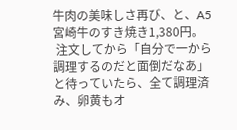牛肉の美味しさ再び、と、A5宮崎牛のすき焼き1,380円。
 注文してから「自分で一から調理するのだと面倒だなあ」と待っていたら、全て調理済み、卵黄もオ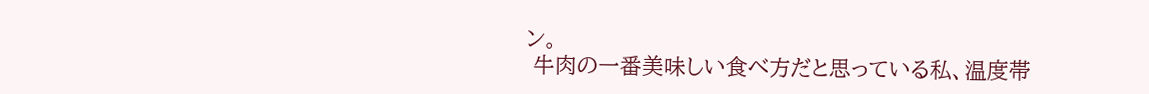ン。
 牛肉の一番美味しい食べ方だと思っている私、温度帯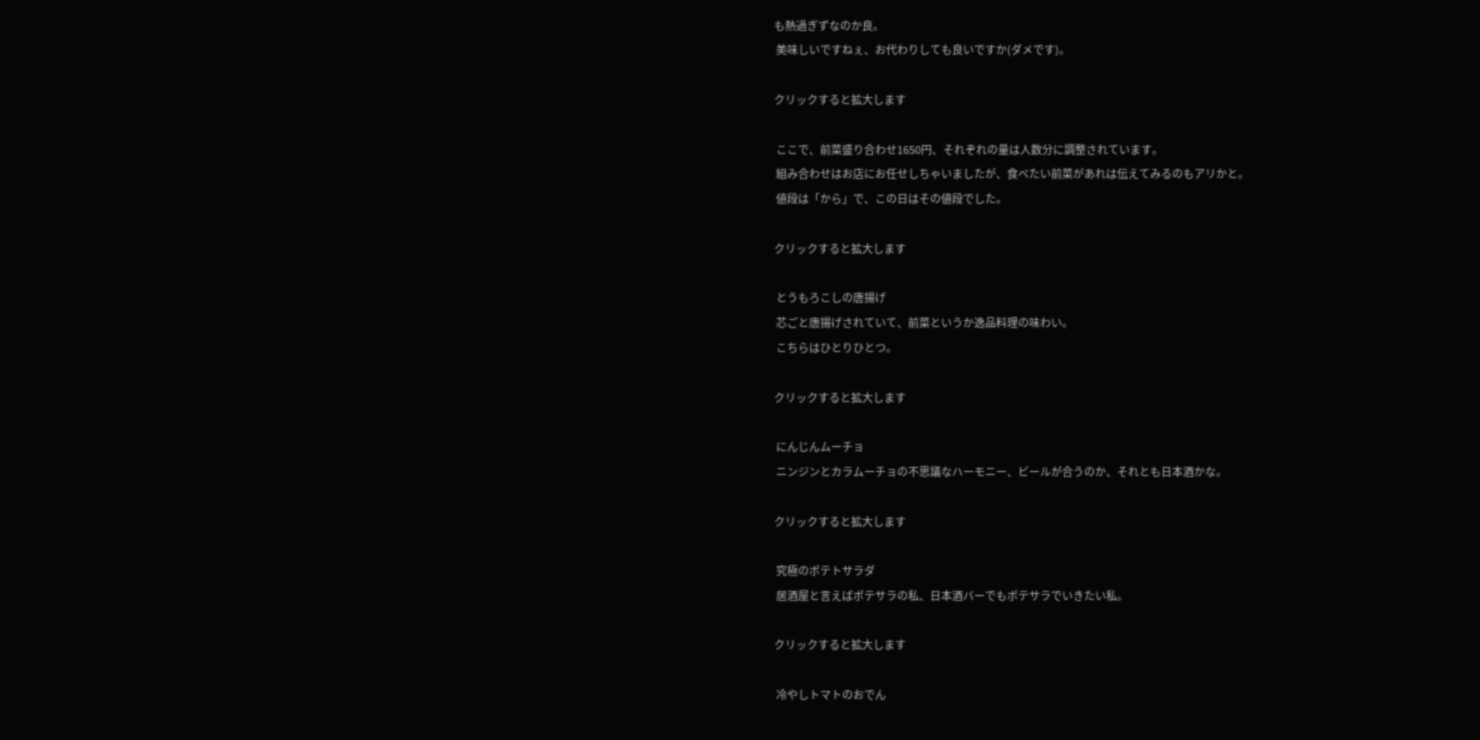も熱過ぎずなのか良。
 美味しいですねぇ、お代わりしても良いですか(ダメです)。

クリックすると拡大します

 ここで、前菜盛り合わせ1650円、それぞれの量は人数分に調整されています。
 組み合わせはお店にお任せしちゃいましたが、食べたい前菜があれは伝えてみるのもアリかと。
 値段は「から」で、この日はその値段でした。

クリックすると拡大します

 とうもろこしの唐揚げ
 芯ごと唐揚げされていて、前菜というか逸品料理の味わい。
 こちらはひとりひとつ。

クリックすると拡大します

 にんじんムーチョ
 ニンジンとカラムーチョの不思議なハーモニー、ビールが合うのか、それとも日本酒かな。

クリックすると拡大します

 究極のポテトサラダ
 居酒屋と言えばポテサラの私、日本酒バーでもポテサラでいきたい私。

クリックすると拡大します

 冷やしトマトのおでん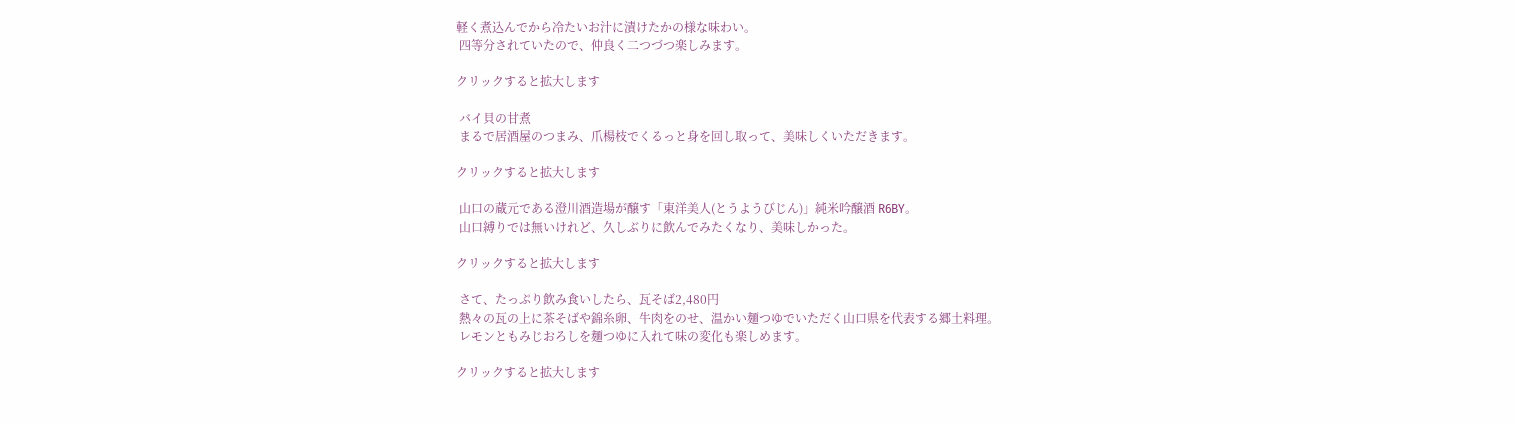軽く煮込んでから冷たいお汁に漬けたかの様な味わい。
 四等分されていたので、仲良く二つづつ楽しみます。

クリックすると拡大します

 バイ貝の甘煮
 まるで居酒屋のつまみ、爪楊枝でくるっと身を回し取って、美味しくいただきます。

クリックすると拡大します

 山口の蔵元である澄川酒造場が醸す「東洋美人(とうようびじん)」純米吟醸酒 R6BY。
 山口縛りでは無いけれど、久しぶりに飲んでみたくなり、美味しかった。

クリックすると拡大します

 さて、たっぷり飲み食いしたら、瓦そば2,480円
 熱々の瓦の上に茶そばや錦糸卵、牛肉をのせ、温かい麺つゆでいただく山口県を代表する郷土料理。
 レモンともみじおろしを麺つゆに入れて味の変化も楽しめます。

クリックすると拡大します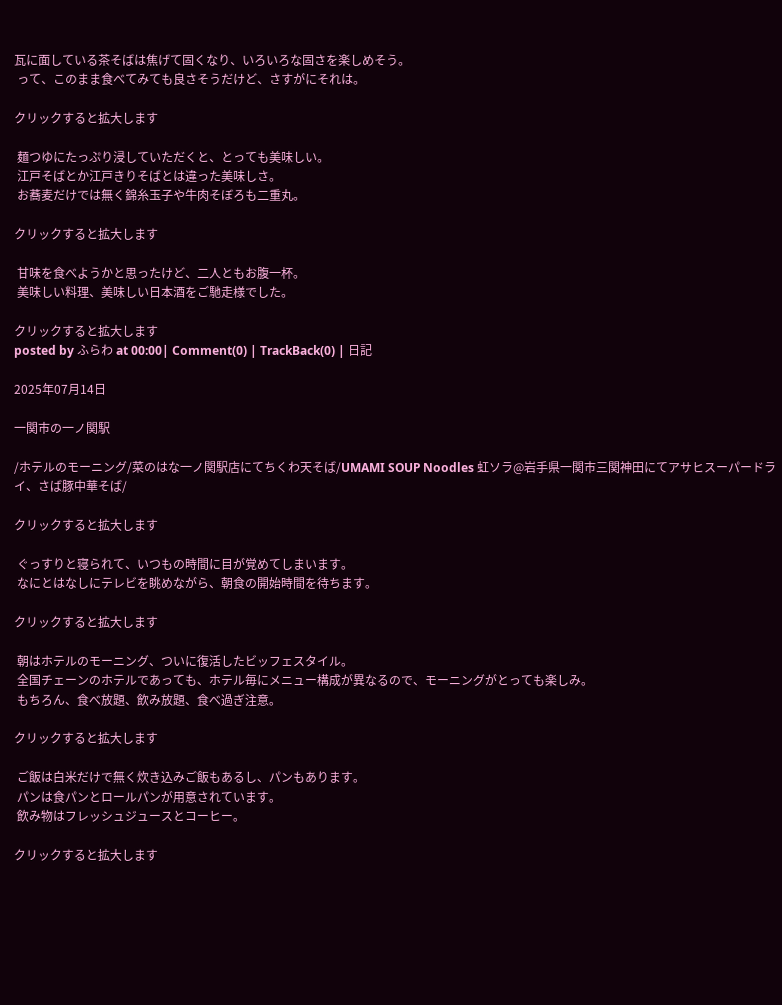瓦に面している茶そばは焦げて固くなり、いろいろな固さを楽しめそう。
 って、このまま食べてみても良さそうだけど、さすがにそれは。

クリックすると拡大します

 麺つゆにたっぷり浸していただくと、とっても美味しい。
 江戸そばとか江戸きりそばとは違った美味しさ。
 お蕎麦だけでは無く錦糸玉子や牛肉そぼろも二重丸。

クリックすると拡大します

 甘味を食べようかと思ったけど、二人ともお腹一杯。
 美味しい料理、美味しい日本酒をご馳走様でした。

クリックすると拡大します
posted by ふらわ at 00:00| Comment(0) | TrackBack(0) | 日記

2025年07月14日

一関市の一ノ関駅

/ホテルのモーニング/菜のはな一ノ関駅店にてちくわ天そば/UMAMI SOUP Noodles 虹ソラ@岩手県一関市三関神田にてアサヒスーパードライ、さば豚中華そば/

クリックすると拡大します

 ぐっすりと寝られて、いつもの時間に目が覚めてしまいます。
 なにとはなしにテレビを眺めながら、朝食の開始時間を待ちます。

クリックすると拡大します

 朝はホテルのモーニング、ついに復活したビッフェスタイル。
 全国チェーンのホテルであっても、ホテル毎にメニュー構成が異なるので、モーニングがとっても楽しみ。
 もちろん、食べ放題、飲み放題、食べ過ぎ注意。

クリックすると拡大します

 ご飯は白米だけで無く炊き込みご飯もあるし、パンもあります。
 パンは食パンとロールパンが用意されています。
 飲み物はフレッシュジュースとコーヒー。

クリックすると拡大します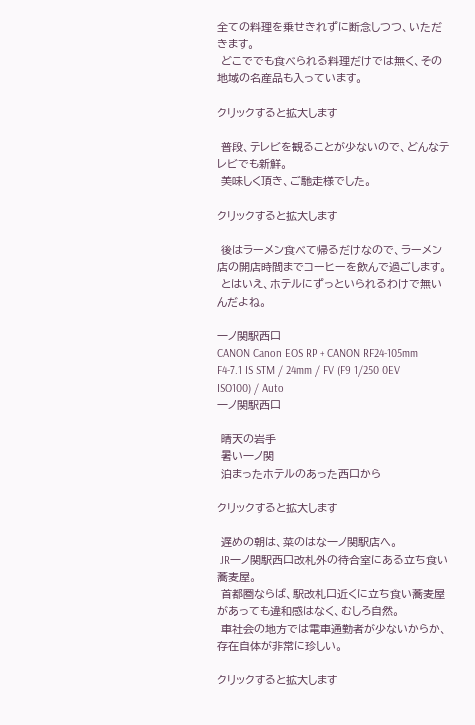全ての料理を乗せきれずに断念しつつ、いただきます。
 どこででも食べられる料理だけでは無く、その地域の名産品も入っています。

クリックすると拡大します

 普段、テレビを観ることが少ないので、どんなテレビでも新鮮。
 美味しく頂き、ご馳走様でした。

クリックすると拡大します

 後はラーメン食べて帰るだけなので、ラーメン店の開店時間までコーヒーを飲んで過ごします。
 とはいえ、ホテルにずっといられるわけで無いんだよね。

一ノ関駅西口
CANON Canon EOS RP + CANON RF24-105mm F4-7.1 IS STM / 24mm / FV (F9 1/250 0EV ISO100) / Auto
一ノ関駅西口

 晴天の岩手
 暑い一ノ関
 泊まったホテルのあった西口から

クリックすると拡大します

 遅めの朝は、菜のはな一ノ関駅店へ。
 JR一ノ関駅西口改札外の待合室にある立ち食い蕎麦屋。
 首都圏ならば、駅改札口近くに立ち食い蕎麦屋があっても違和感はなく、むしろ自然。
 車社会の地方では電車通勤者が少ないからか、存在自体が非常に珍しい。

クリックすると拡大します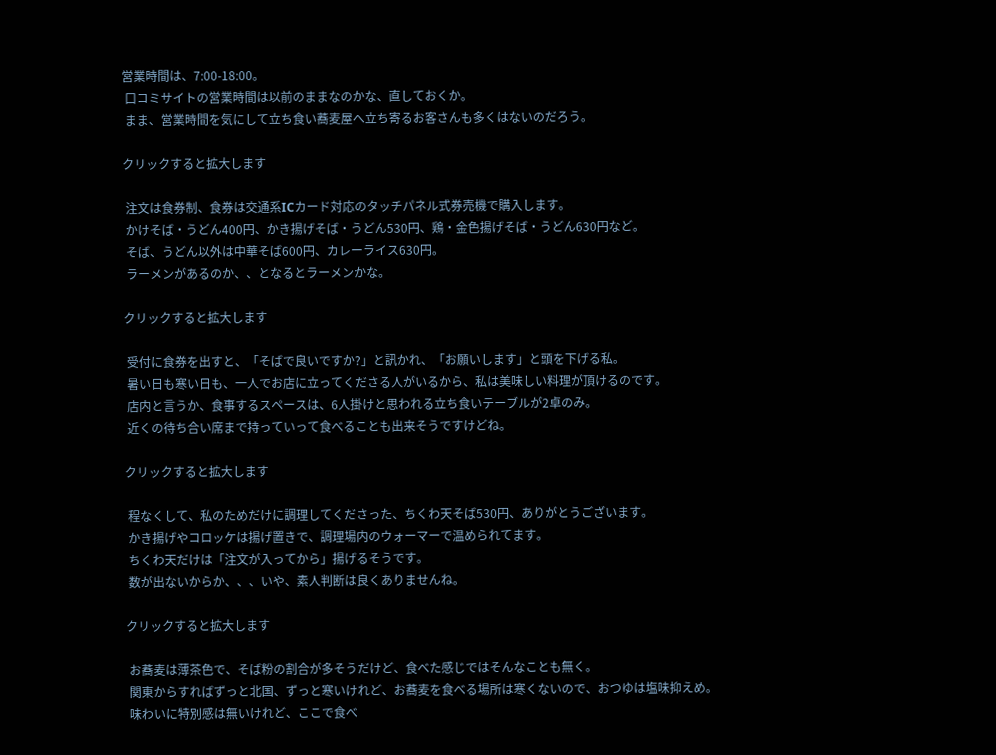営業時間は、7:00-18:00。
 口コミサイトの営業時間は以前のままなのかな、直しておくか。
 まま、営業時間を気にして立ち食い蕎麦屋へ立ち寄るお客さんも多くはないのだろう。

クリックすると拡大します

 注文は食券制、食券は交通系ICカード対応のタッチパネル式券売機で購入します。
 かけそば・うどん400円、かき揚げそば・うどん530円、鶏・金色揚げそば・うどん630円など。
 そば、うどん以外は中華そば600円、カレーライス630円。
 ラーメンがあるのか、、となるとラーメンかな。

クリックすると拡大します

 受付に食券を出すと、「そばで良いですか?」と訊かれ、「お願いします」と頭を下げる私。
 暑い日も寒い日も、一人でお店に立ってくださる人がいるから、私は美味しい料理が頂けるのです。
 店内と言うか、食事するスペースは、6人掛けと思われる立ち食いテーブルが2卓のみ。
 近くの待ち合い席まで持っていって食べることも出来そうですけどね。

クリックすると拡大します

 程なくして、私のためだけに調理してくださった、ちくわ天そば530円、ありがとうございます。
 かき揚げやコロッケは揚げ置きで、調理場内のウォーマーで温められてます。
 ちくわ天だけは「注文が入ってから」揚げるそうです。
 数が出ないからか、、、いや、素人判断は良くありませんね。

クリックすると拡大します

 お蕎麦は薄茶色で、そば粉の割合が多そうだけど、食べた感じではそんなことも無く。
 関東からすればずっと北国、ずっと寒いけれど、お蕎麦を食べる場所は寒くないので、おつゆは塩味抑えめ。
 味わいに特別感は無いけれど、ここで食べ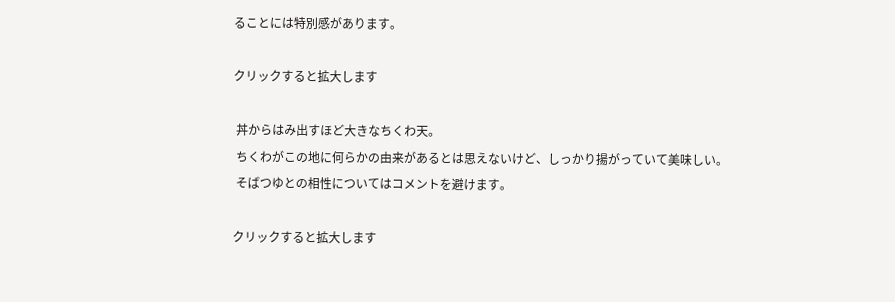ることには特別感があります。

クリックすると拡大します

 丼からはみ出すほど大きなちくわ天。
 ちくわがこの地に何らかの由来があるとは思えないけど、しっかり揚がっていて美味しい。
 そばつゆとの相性についてはコメントを避けます。

クリックすると拡大します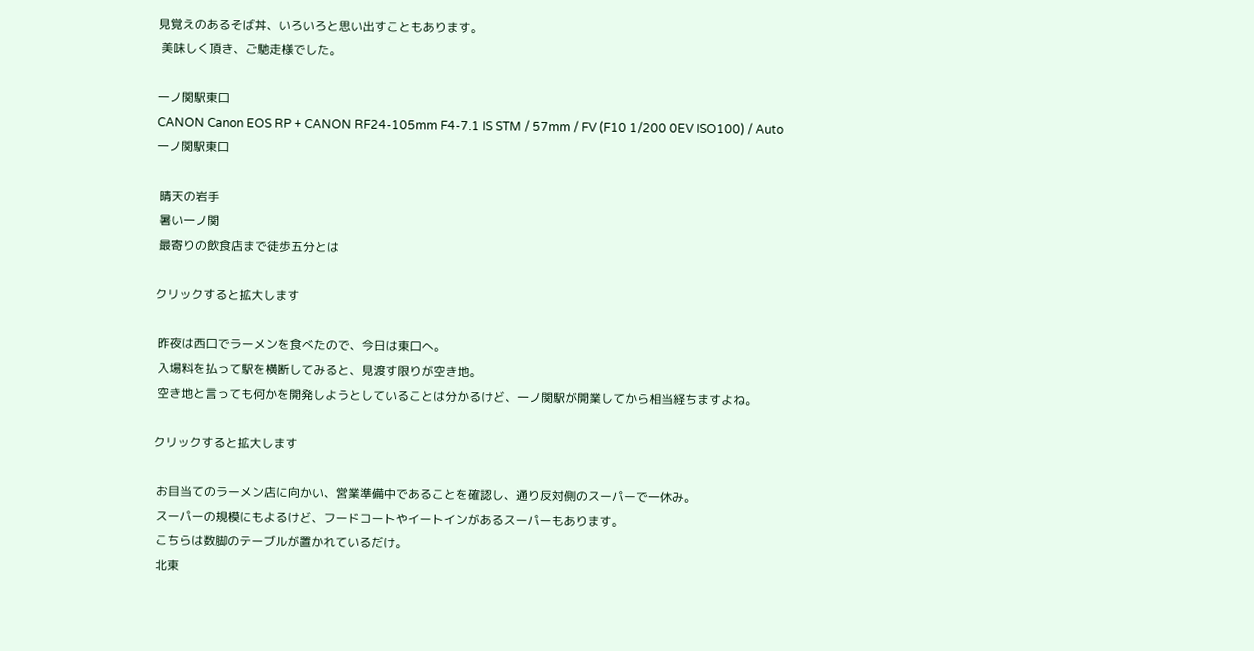見覚えのあるそば丼、いろいろと思い出すこともあります。
 美味しく頂き、ご馳走様でした。

一ノ関駅東口
CANON Canon EOS RP + CANON RF24-105mm F4-7.1 IS STM / 57mm / FV (F10 1/200 0EV ISO100) / Auto
一ノ関駅東口

 晴天の岩手
 暑い一ノ関
 最寄りの飲食店まで徒歩五分とは

クリックすると拡大します

 昨夜は西口でラーメンを食べたので、今日は東口へ。
 入場料を払って駅を横断してみると、見渡す限りが空き地。
 空き地と言っても何かを開発しようとしていることは分かるけど、一ノ関駅が開業してから相当経ちますよね。

クリックすると拡大します

 お目当てのラーメン店に向かい、営業準備中であることを確認し、通り反対側のスーパーで一休み。
 スーパーの規模にもよるけど、フードコートやイートインがあるスーパーもあります。
 こちらは数脚のテーブルが置かれているだけ。
 北東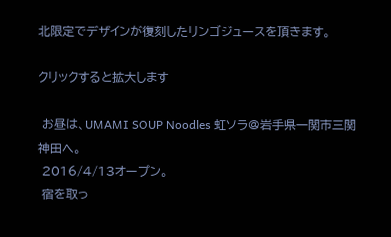北限定でデザインが復刻したリンゴジュースを頂きます。

クリックすると拡大します

 お昼は、UMAMI SOUP Noodles 虹ソラ@岩手県一関市三関神田へ。
 2016/4/13オープン。
 宿を取っ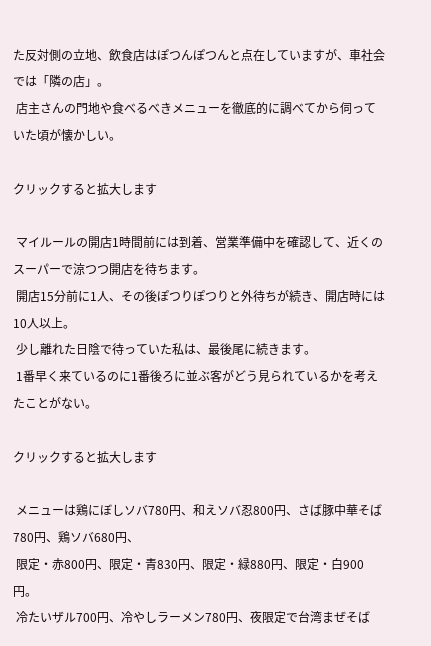た反対側の立地、飲食店はぽつんぽつんと点在していますが、車社会では「隣の店」。
 店主さんの門地や食べるべきメニューを徹底的に調べてから伺っていた頃が懐かしい。

クリックすると拡大します

 マイルールの開店1時間前には到着、営業準備中を確認して、近くのスーパーで涼つつ開店を待ちます。
 開店15分前に1人、その後ぽつりぽつりと外待ちが続き、開店時には10人以上。
 少し離れた日陰で待っていた私は、最後尾に続きます。
 1番早く来ているのに1番後ろに並ぶ客がどう見られているかを考えたことがない。

クリックすると拡大します

 メニューは鶏にぼしソバ780円、和えソバ忍800円、さば豚中華そば780円、鶏ソバ680円、
 限定・赤800円、限定・青830円、限定・緑880円、限定・白900円。
 冷たいザル700円、冷やしラーメン780円、夜限定で台湾まぜそば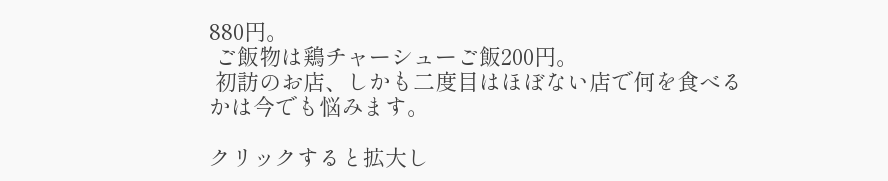880円。
 ご飯物は鶏チャーシューご飯200円。
 初訪のお店、しかも二度目はほぼない店で何を食べるかは今でも悩みます。

クリックすると拡大し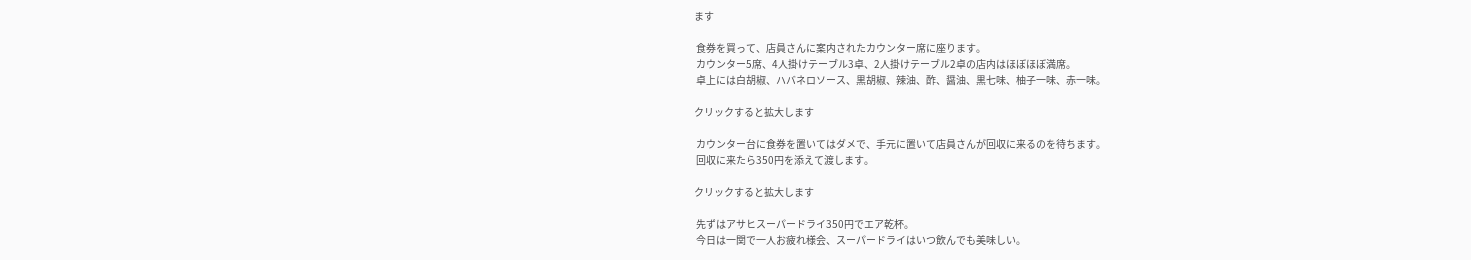ます

 食券を買って、店員さんに案内されたカウンター席に座ります。
 カウンター5席、4人掛けテーブル3卓、2人掛けテーブル2卓の店内はほぼほぼ満席。
 卓上には白胡椒、ハバネロソース、黒胡椒、辣油、酢、醤油、黒七味、柚子一味、赤一味。

クリックすると拡大します

 カウンター台に食券を置いてはダメで、手元に置いて店員さんが回収に来るのを待ちます。
 回収に来たら350円を添えて渡します。

クリックすると拡大します

 先ずはアサヒスーパードライ350円でエア乾杯。
 今日は一関で一人お疲れ様会、スーパードライはいつ飲んでも美味しい。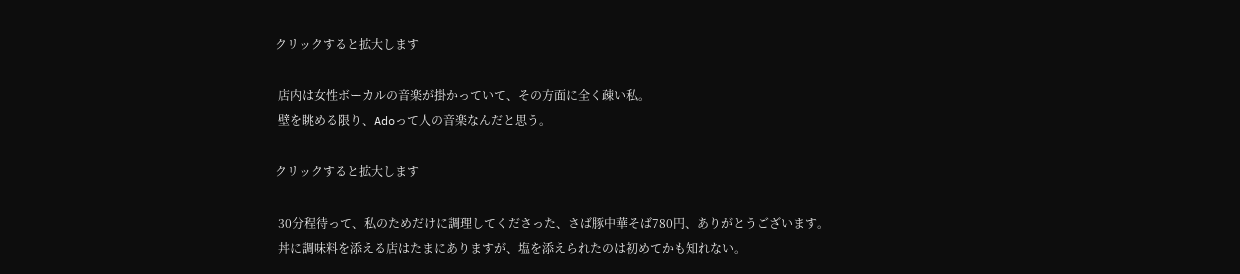クリックすると拡大します

 店内は女性ボーカルの音楽が掛かっていて、その方面に全く疎い私。
 壁を眺める限り、Adoって人の音楽なんだと思う。

クリックすると拡大します

 30分程待って、私のためだけに調理してくださった、さば豚中華そば780円、ありがとうございます。
 丼に調味料を添える店はたまにありますが、塩を添えられたのは初めてかも知れない。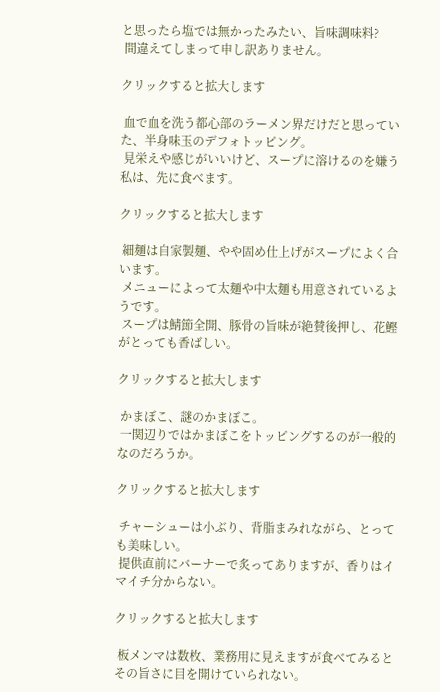と思ったら塩では無かったみたい、旨味調味料?
 間違えてしまって申し訳ありません。

クリックすると拡大します

 血で血を洗う都心部のラーメン界だけだと思っていた、半身味玉のデフォトッピング。
 見栄えや感じがいいけど、スープに溶けるのを嫌う私は、先に食べます。

クリックすると拡大します

 細麺は自家製麺、やや固め仕上げがスープによく合います。
 メニューによって太麺や中太麺も用意されているようです。
 スープは鯖節全開、豚骨の旨味が絶賛後押し、花鰹がとっても香ばしい。

クリックすると拡大します

 かまぼこ、謎のかまぼこ。
 一関辺りではかまぼこをトッピングするのが一般的なのだろうか。

クリックすると拡大します

 チャーシューは小ぶり、背脂まみれながら、とっても美味しい。
 提供直前にバーナーで炙ってありますが、香りはイマイチ分からない。

クリックすると拡大します

 板メンマは数枚、業務用に見えますが食べてみるとその旨さに目を開けていられない。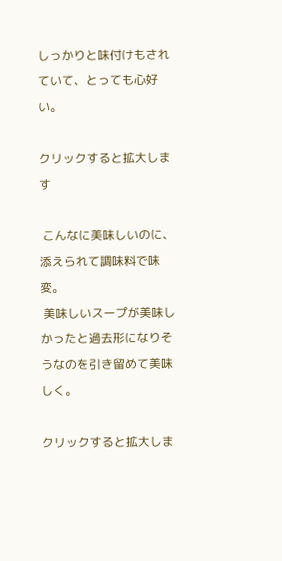しっかりと味付けもされていて、とっても心好い。

クリックすると拡大します

 こんなに美味しいのに、添えられて調味料で味変。
 美味しいスープが美味しかったと過去形になりそうなのを引き留めて美味しく。

クリックすると拡大しま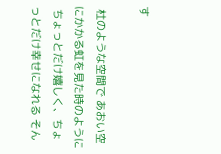す

 杜のような空間で あおい空にかかる虹を見た時のように
 ちょっとだけ嬉しく、ちょっとだけ幸せになれる そん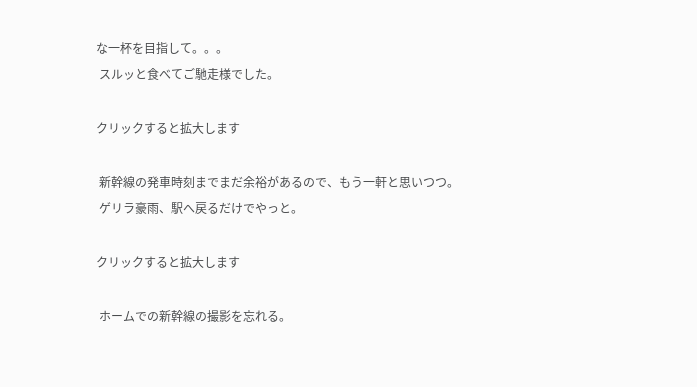な一杯を目指して。。。
 スルッと食べてご馳走様でした。

クリックすると拡大します

 新幹線の発車時刻までまだ余裕があるので、もう一軒と思いつつ。
 ゲリラ豪雨、駅へ戻るだけでやっと。

クリックすると拡大します

 ホームでの新幹線の撮影を忘れる。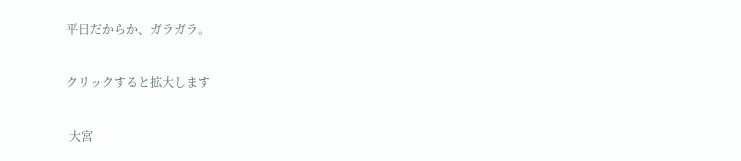平日だからか、ガラガラ。

クリックすると拡大します

 大宮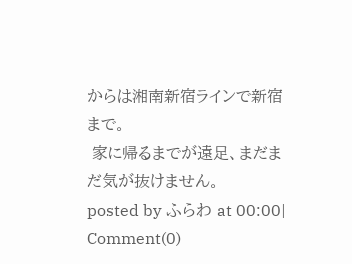からは湘南新宿ラインで新宿まで。
 家に帰るまでが遠足、まだまだ気が抜けません。
posted by ふらわ at 00:00| Comment(0)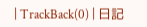| TrackBack(0) | 日記